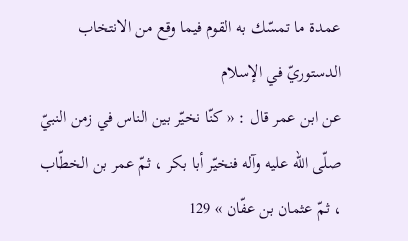عمدة ما تمسّك به القوم فيما وقع من الانتخاب الدستوريّ في الإسلام
عن ابن عمر قال : « كنّا نخيّر بين الناس في زمن النبيّ صلّى اللّه عليه وآله فنخيّر أبا بكر ، ثمّ عمر بن الخطّاب ، ثمّ عثمان بن عفّان » 129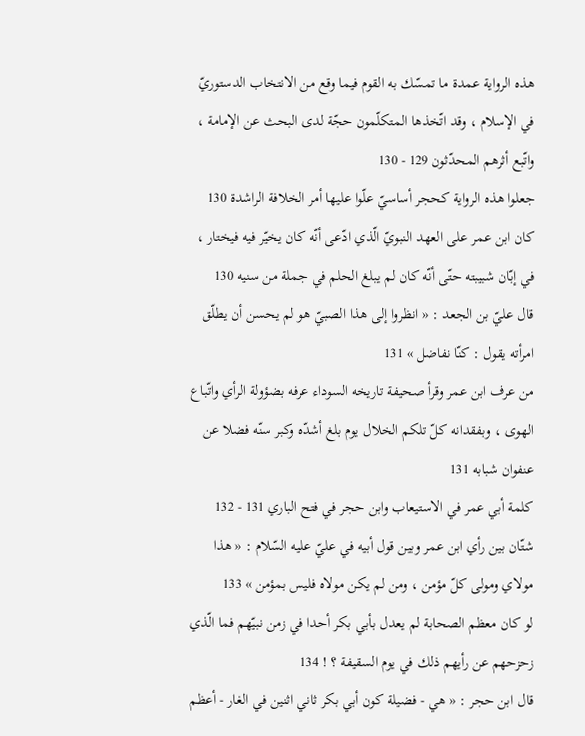هذه الرواية عمدة ما تمسّك به القوم فيما وقع من الانتخاب الدستوريّ في الإسلام ، وقد اتّخذها المتكلّمون حجّة لدى البحث عن الإمامة ، واتّبع أثرهم المحدّثون 129 - 130
جعلوا هذه الرواية كحجر أساسيّ علّوا عليها أمر الخلافة الراشدة 130
كان ابن عمر على العهد النبويّ الّذي ادّعى أنّه كان يخيّر فيه فيختار ، في إبّان شبيبته حتّى أنّه كان لم يبلغ الحلم في جملة من سنيه 130
قال عليّ بن الجعد : « انظروا إلى هذا الصبيّ هو لم يحسن أن يطلّق امرأته يقول : كنّا نفاضل » 131
من عرف ابن عمر وقرأ صحيفة تاريخه السوداء عرفه بضؤولة الرأي واتّباع الهوى ، وبفقدانه كلّ تلكم الخلال يوم بلغ أشدّه وكبر سنّه فضلا عن عنفوان شبابه 131
كلمة أبي عمر في الاستيعاب وابن حجر في فتح الباري 131 - 132
شتّان بين رأي ابن عمر وبين قول أبيه في عليّ عليه السّلام : « هذا مولاي ومولى كلّ مؤمن ، ومن لم يكن مولاه فليس بمؤمن » 133
لو كان معظم الصحابة لم يعدل بأبي بكر أحدا في زمن نبيّهم فما الّذي زحزحهم عن رأيهم ذلك في يوم السقيفة ؟ ! 134
قال ابن حجر : « هي - فضيلة كون أبي بكر ثاني اثنين في الغار - أعظم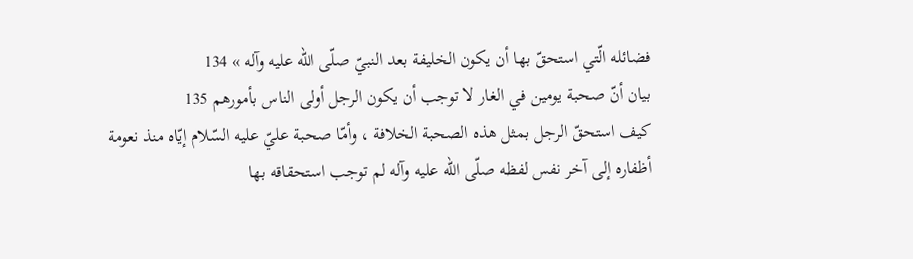فضائله الّتي استحقّ بها أن يكون الخليفة بعد النبيّ صلّى اللّه عليه وآله » 134
بيان أنّ صحبة يومين في الغار لا توجب أن يكون الرجل أولى الناس بأمورهم 135
كيف استحقّ الرجل بمثل هذه الصحبة الخلافة ، وأمّا صحبة عليّ عليه السّلام إيّاه منذ نعومة أظفاره إلى آخر نفس لفظه صلّى اللّه عليه وآله لم توجب استحقاقه بها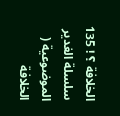الخلافة ؟ ! 135
سلسلة الغدير الموضوعية ( الخلافة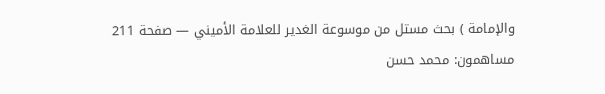والإمامة ) بحث مستل من موسوعة الغدير للعلامة الأميني — صفحة 211
مساهمون: محمد حسن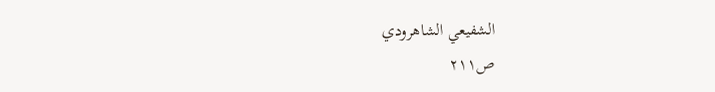الشفيعي الشاهرودي
ص٢١١